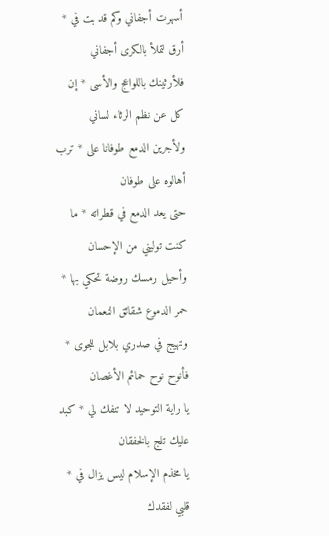أسهرت أجفاني وكم قد بت في * أرق لتملأ بالكرى أجفاني
فلأرثينك باللواعج والأسى * إن كل عن نظم الرثاء لساني
ولأجرين الدمع طوفانا على * ترب أهالوه على طوفان
حتى يعد الدمع في قطراته * ما كنت توليني من الإحسان
وأحيل رمسك روضة تحكي بها * حمر الدموع شقائق النعمان
وتهيج في صدري بلابل للجوى * فأنوح نوح حمائم الأغصان
يا راية التوحيد لا تنفك لي * كبد عليك تلج بالخفقان
يا مخذم الإسلام ليس يزال في * قلبي لفقدك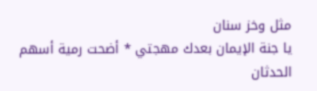مثل وخز سنان
يا جنة الإيمان بعدك مهجتي * أضحت رمية أسهم الحدثان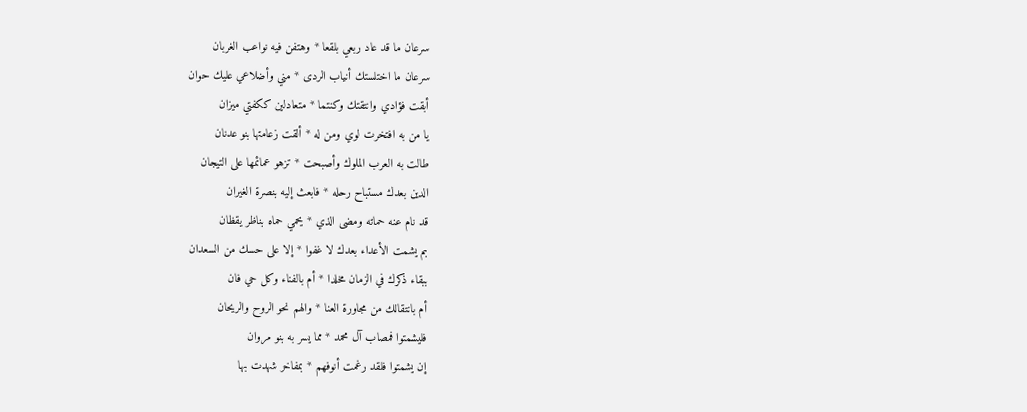سرعان ما قد عاد ربعي بلقعا * وهتفن فيه نواعب الغربان
سرعان ما اختلستك أنياب الردى * مني وأضلاعي عليك حوان
أبقت فؤادي وانتقتك وكنتما * متعادلين ككفتي ميزان
يا من به افتخرت لوي ومن له * ألقت زعامتها بنو عدنان
طالت به العرب الملوك وأصبحت * تزهو عمائمها على التيجان
الدين بعدك مستباح رحله * فابعث إليه بنصرة الغيران
قد نام عنه حماته ومضى الذي * يحمي حماه بناظر يقظان
بم يشمت الأعداء بعدك لا غفوا * إلا على حسك من السعدان
ببقاء ذكرك في الزمان مخلدا * أم بالفناء وكل حي فان
أم بانتقالك من مجاورة العنا * والهم نحو الروح والريحان
فليشمتوا فمصاب آل محمد * مما يسر به بنو مروان
إن يشمتوا فلقد رغمت أنوفهم * بمفاخر شهدت بها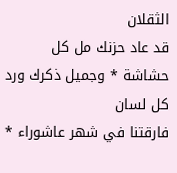الثقلان
قد عاد حزنك مل كل حشاشة * وجميل ذكرك ورد كل لسان
فارقتنا في شهر عاشوراء *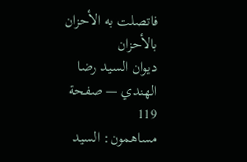فاتصلت به الأحزان بالأحزان
ديوان السيد رضا الهندي — صفحة 119
مساهمون: السيد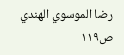رضا الموسوي الهندي
ص١١٩